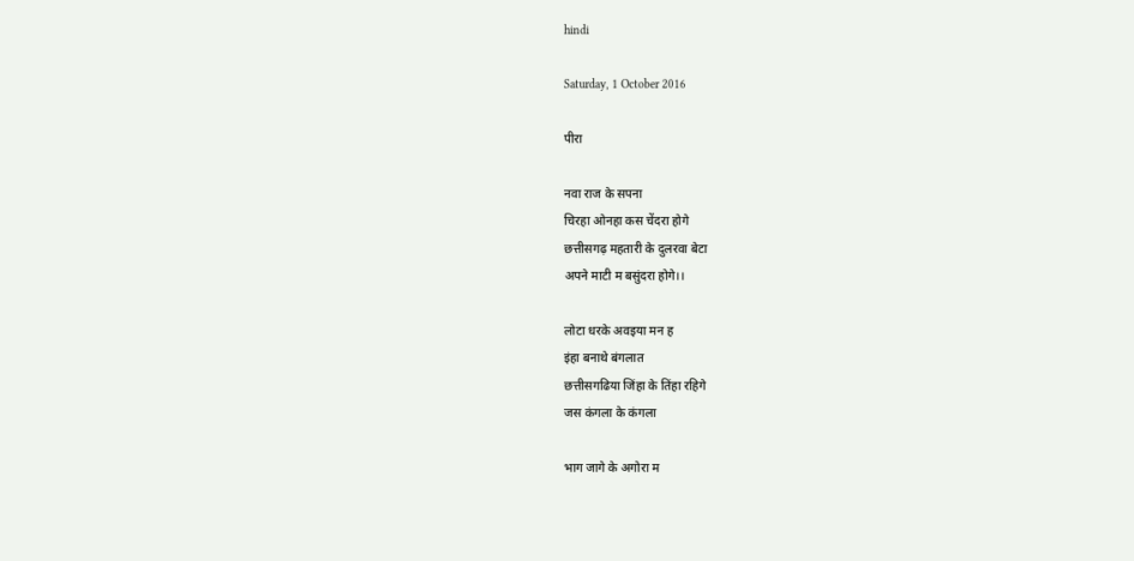hindi

Saturday, 1 October 2016

पीरा

नवा राज के सपना
चिरहा ओनहा कस चेंदरा होगे
छत्तीसगढ़ महतारी के दुलरवा बेटा
अपने माटी म बसुंदरा होगे।।

लोटा धरके अवइया मन ह
इंहा बनाथे बंगलात
छत्तीसगढिया जिंहा के तिंहा रहिगे
जस कंगला के कंगला

भाग जागे के अगोरा म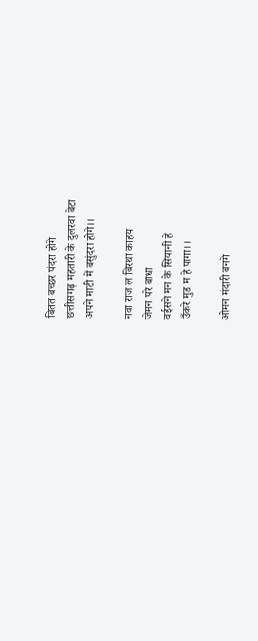बितत बच्छर पंदरा होगे
छत्तीसगढ़ महतारी के दुलरवा बेटा
अपने माटी में बसुंदरा होगे।।

नवा राज ल बिरथा काहय
जेमन परे बाधा
वईसने मन के सियानी हे
उँकरे मुड म हे पागा।।

ओमन मंदारी बनगे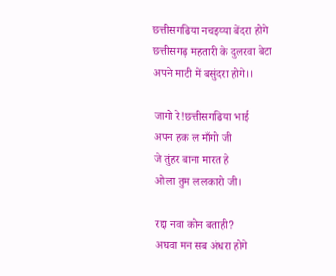छत्तीसगढिया नचइय्या बेंदरा होगे
छत्तीसगढ़ महतारी के दुलरवा बेटा
अपने माटी में बसुंदरा होगे।।

जागो रे!छत्तीसगढिया भाई
अपन हक ल माँगो जी
जे तुंहर बाना मारत हे
ओला तुम ललकारो जी।

रद्दा नवा कोन बताही?
अघवा मन सब अंधरा होगे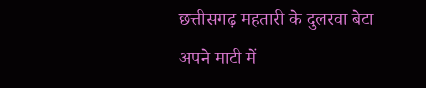छत्तीसगढ़ महतारी के दुलरवा बेटा
अपने माटी में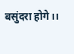बसुंदरा होगे।।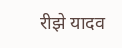रीझे यादव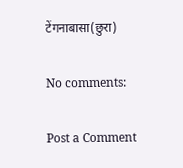टेंगनाबासा(छुरा)

No comments:

Post a Comment